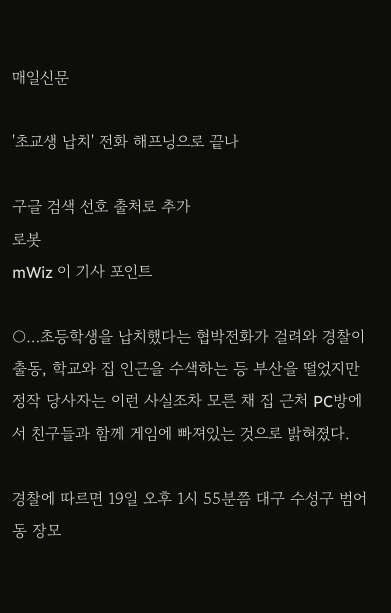매일신문

'초교생 납치' 전화 해프닝으로 끝나

구글 검색 선호 출처로 추가
로봇
mWiz 이 기사 포인트

○…초등학생을 납치했다는 협박전화가 걸려와 경찰이 출동, 학교와 집 인근을 수색하는 등 부산을 떨었지만 정작 당사자는 이런 사실조차 모른 채 집 근처 PC방에서 친구들과 함께 게임에 빠져있는 것으로 밝혀졌다.

경찰에 따르면 19일 오후 1시 55분쯤 대구 수성구 범어동 장모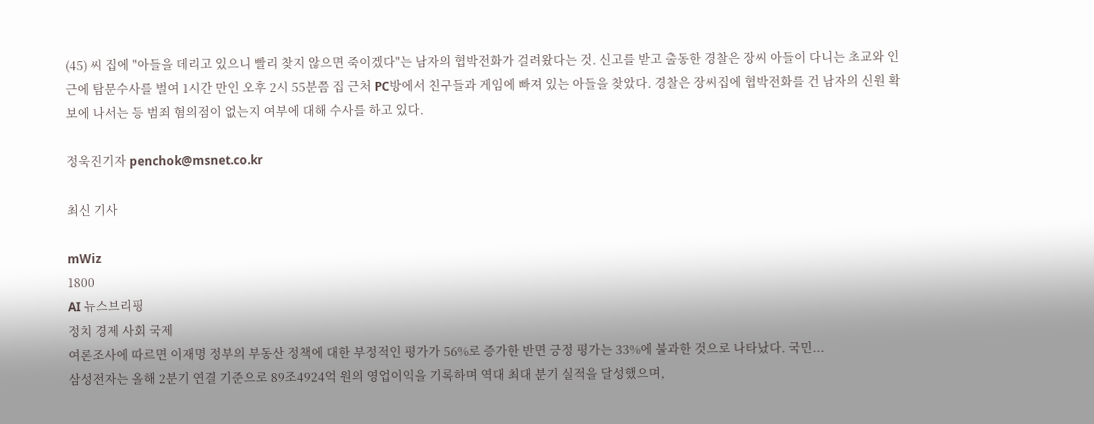(45) 씨 집에 "아들을 데리고 있으니 빨리 찾지 않으면 죽이겠다"는 남자의 협박전화가 걸려왔다는 것. 신고를 받고 출동한 경찰은 장씨 아들이 다니는 초교와 인근에 탐문수사를 벌여 1시간 만인 오후 2시 55분쯤 집 근처 PC방에서 친구들과 게임에 빠져 있는 아들을 찾았다. 경찰은 장씨집에 협박전화를 건 남자의 신원 확보에 나서는 등 범죄 혐의점이 없는지 여부에 대해 수사를 하고 있다.

정욱진기자 penchok@msnet.co.kr

최신 기사

mWiz
1800
AI 뉴스브리핑
정치 경제 사회 국제
여론조사에 따르면 이재명 정부의 부동산 정책에 대한 부정적인 평가가 56%로 증가한 반면 긍정 평가는 33%에 불과한 것으로 나타났다. 국민...
삼성전자는 올해 2분기 연결 기준으로 89조4924억 원의 영업이익을 기록하며 역대 최대 분기 실적을 달성했으며,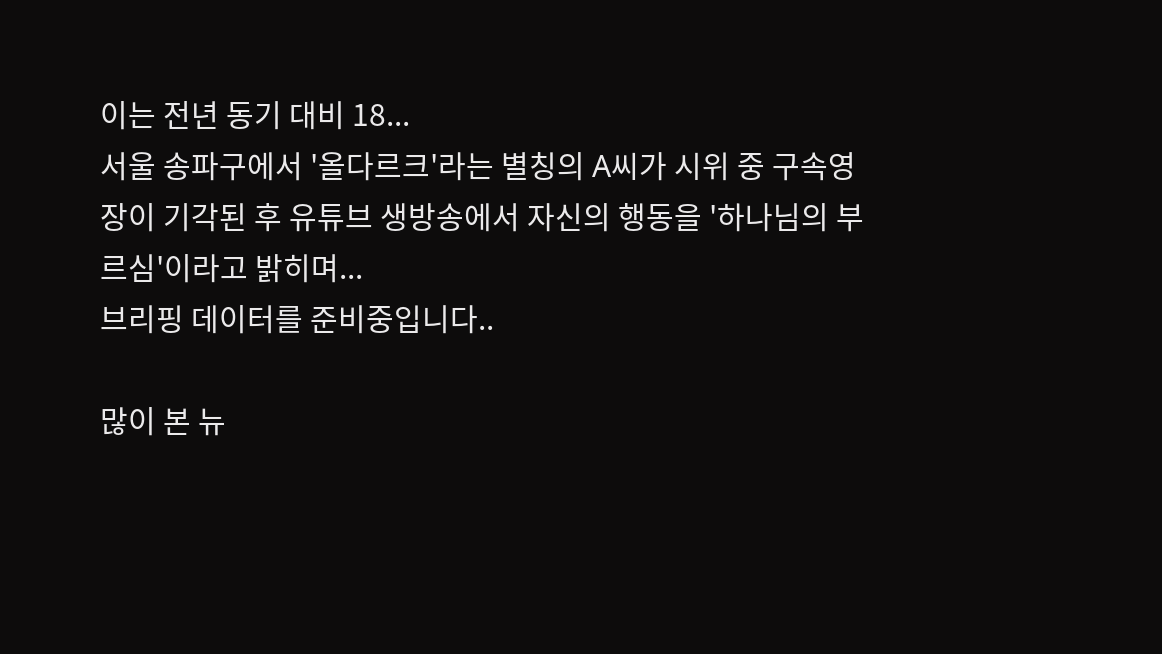이는 전년 동기 대비 18...
서울 송파구에서 '올다르크'라는 별칭의 A씨가 시위 중 구속영장이 기각된 후 유튜브 생방송에서 자신의 행동을 '하나님의 부르심'이라고 밝히며...
브리핑 데이터를 준비중입니다..

많이 본 뉴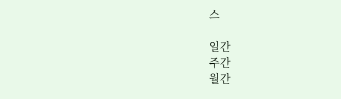스

일간
주간
월간